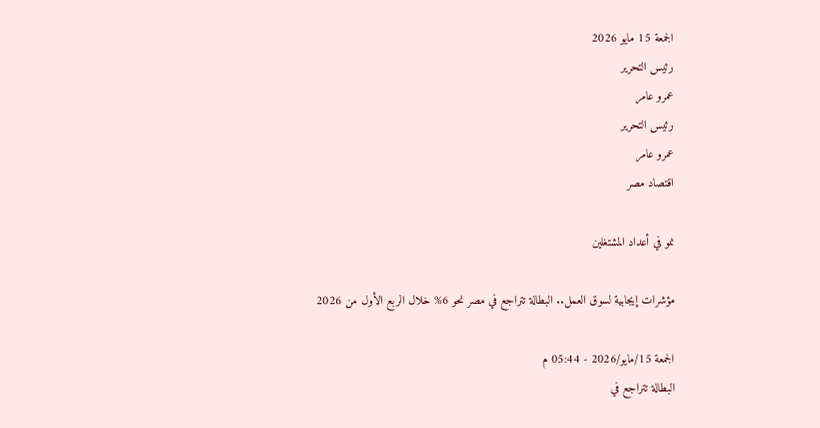الجمعة 15 مايو 2026
رئيس التحرير
عمرو عامر
رئيس التحرير
عمرو عامر
اقتصاد مصر

نمو في أعداد المشتغلين

مؤشرات إيجابية لسوق العمل.. البطالة تتراجع في مصر نحو 6% خلال الربع الأول من 2026

الجمعة 15/مايو/2026 - 05:44 م
البطالة تتراجع في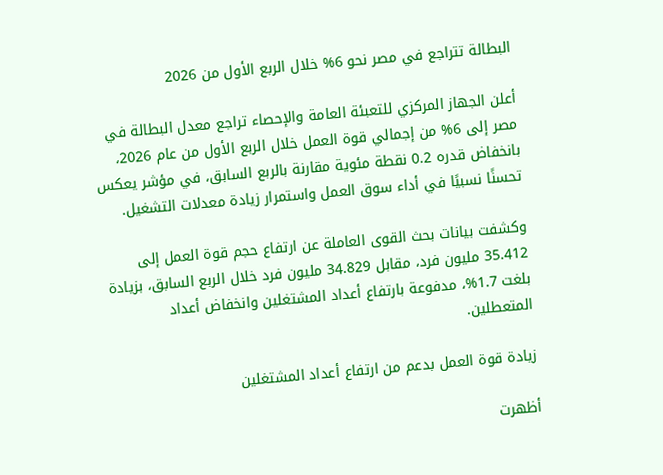البطالة تتراجع في مصر نحو 6% خلال الربع الأول من 2026

أعلن الجهاز المركزي للتعبئة العامة والإحصاء تراجع معدل البطالة في مصر إلى 6% من إجمالي قوة العمل خلال الربع الأول من عام 2026، بانخفاض قدره 0.2 نقطة مئوية مقارنة بالربع السابق، في مؤشر يعكس تحسنًا نسبيًا في أداء سوق العمل واستمرار زيادة معدلات التشغيل.

وكشفت بيانات بحث القوى العاملة عن ارتفاع حجم قوة العمل إلى 35.412 مليون فرد، مقابل 34.829 مليون فرد خلال الربع السابق، بزيادة بلغت 1.7%، مدفوعة بارتفاع أعداد المشتغلين وانخفاض أعداد المتعطلين.

زيادة قوة العمل بدعم من ارتفاع أعداد المشتغلين

أظهرت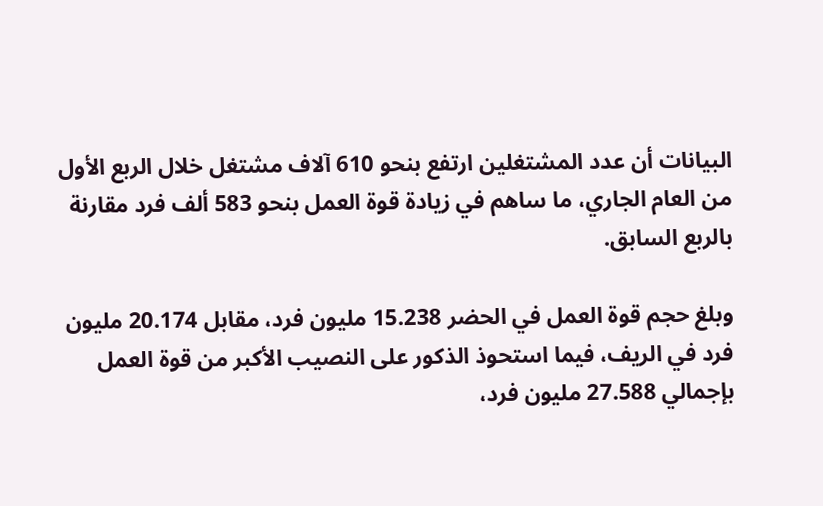البيانات أن عدد المشتغلين ارتفع بنحو 610 آلاف مشتغل خلال الربع الأول من العام الجاري، ما ساهم في زيادة قوة العمل بنحو 583 ألف فرد مقارنة بالربع السابق.

وبلغ حجم قوة العمل في الحضر 15.238 مليون فرد، مقابل 20.174 مليون فرد في الريف، فيما استحوذ الذكور على النصيب الأكبر من قوة العمل بإجمالي 27.588 مليون فرد،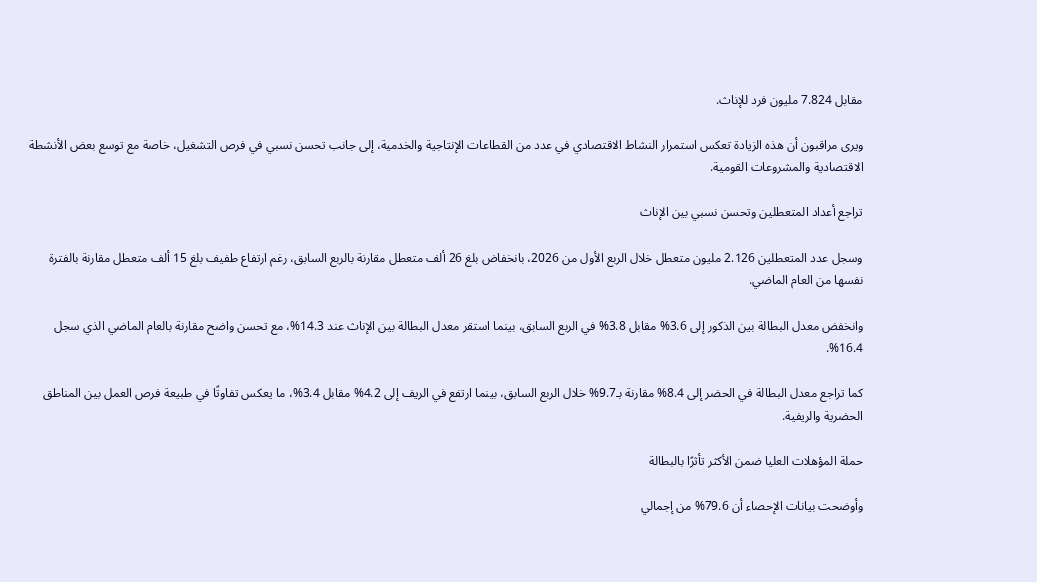مقابل 7.824 مليون فرد للإناث.

ويرى مراقبون أن هذه الزيادة تعكس استمرار النشاط الاقتصادي في عدد من القطاعات الإنتاجية والخدمية، إلى جانب تحسن نسبي في فرص التشغيل، خاصة مع توسع بعض الأنشطة الاقتصادية والمشروعات القومية.

تراجع أعداد المتعطلين وتحسن نسبي بين الإناث

وسجل عدد المتعطلين 2.126 مليون متعطل خلال الربع الأول من 2026، بانخفاض بلغ 26 ألف متعطل مقارنة بالربع السابق، رغم ارتفاع طفيف بلغ 15 ألف متعطل مقارنة بالفترة نفسها من العام الماضي.

وانخفض معدل البطالة بين الذكور إلى 3.6% مقابل 3.8% في الربع السابق، بينما استقر معدل البطالة بين الإناث عند 14.3%، مع تحسن واضح مقارنة بالعام الماضي الذي سجل 16.4%.

كما تراجع معدل البطالة في الحضر إلى 8.4% مقارنة بـ9.7% خلال الربع السابق، بينما ارتفع في الريف إلى 4.2% مقابل 3.4%، ما يعكس تفاوتًا في طبيعة فرص العمل بين المناطق الحضرية والريفية.

حملة المؤهلات العليا ضمن الأكثر تأثرًا بالبطالة

وأوضحت بيانات الإحصاء أن 79.6% من إجمالي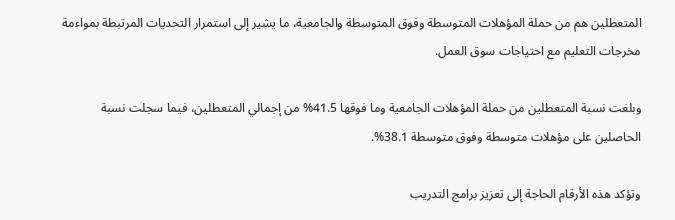المتعطلين هم من حملة المؤهلات المتوسطة وفوق المتوسطة والجامعية، ما يشير إلى استمرار التحديات المرتبطة بمواءمة مخرجات التعليم مع احتياجات سوق العمل.

وبلغت نسبة المتعطلين من حملة المؤهلات الجامعية وما فوقها 41.5% من إجمالي المتعطلين، فيما سجلت نسبة الحاصلين على مؤهلات متوسطة وفوق متوسطة 38.1%.

وتؤكد هذه الأرقام الحاجة إلى تعزيز برامج التدريب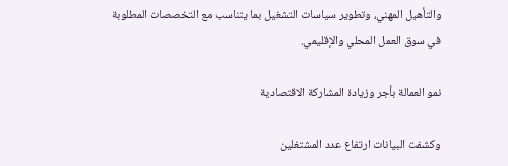والتأهيل المهني، وتطوير سياسات التشغيل بما يتناسب مع التخصصات المطلوبة في سوق العمل المحلي والإقليمي.

نمو العمالة بأجر وزيادة المشاركة الاقتصادية

وكشفت البيانات ارتفاع عدد المشتغلين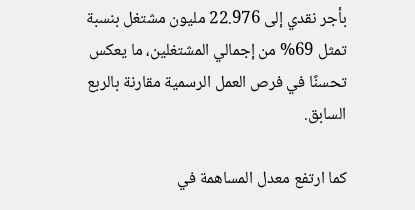بأجر نقدي إلى 22.976 مليون مشتغل بنسبة تمثل 69% من إجمالي المشتغلين، ما يعكس تحسنًا في فرص العمل الرسمية مقارنة بالربع السابق.

كما ارتفع معدل المساهمة في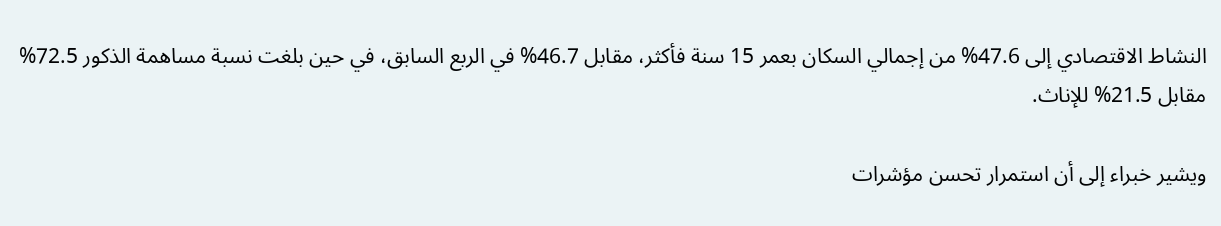النشاط الاقتصادي إلى 47.6% من إجمالي السكان بعمر 15 سنة فأكثر، مقابل 46.7% في الربع السابق، في حين بلغت نسبة مساهمة الذكور 72.5% مقابل 21.5% للإناث.

ويشير خبراء إلى أن استمرار تحسن مؤشرات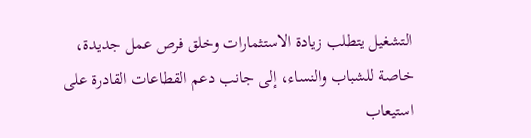التشغيل يتطلب زيادة الاستثمارات وخلق فرص عمل جديدة، خاصة للشباب والنساء، إلى جانب دعم القطاعات القادرة على استيعاب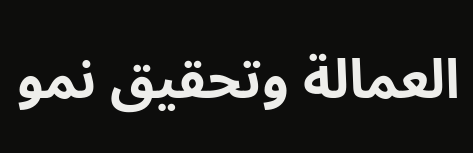العمالة وتحقيق نمو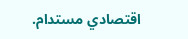اقتصادي مستدام.